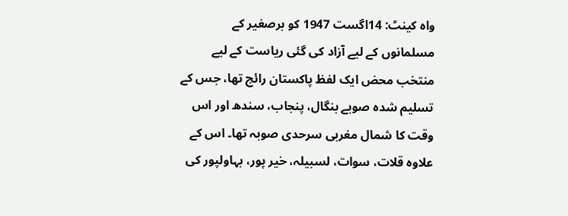واہ کینٹ: 14اگست 1947 کو برصغیر کے مسلمانوں کے لیے آزاد کی گئی ریاست کے لیے منتخب محض ایک لفظ پاکستان رائج تھا، جس کے تسلیم شدہ صوبے بنگال، پنجاب، سندھ اور اس وقت کا شمال مغربی سرحدی صوبہ تھا۔ اس کے علاوہ قلات، سوات، لسبیلہ، خیر پور، بہاولپور کی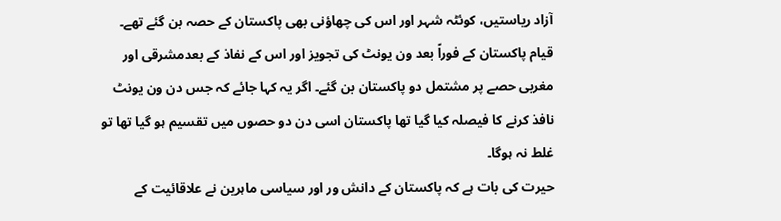آزاد ریاستیں، کوئٹہ شہر اور اس کی چھاؤنی بھی پاکستان کے حصہ بن گئے تھے۔
قیام پاکستان کے فوراً بعد ون یونٹ کی تجویز اور اس کے نفاذ کے بعدمشرقی اور مغربی حصے پر مشتمل دو پاکستان بن گئے۔ اگر یہ کہا جائے کہ جس دن ون یونٹ نافذ کرنے کا فیصلہ کیا گیا تھا پاکستان اسی دن دو حصوں میں تقسیم ہو گیا تھا تو غلط نہ ہوگا۔
حیرت کی بات ہے کہ پاکستان کے دانش ور اور سیاسی ماہرین نے علاقائیت کے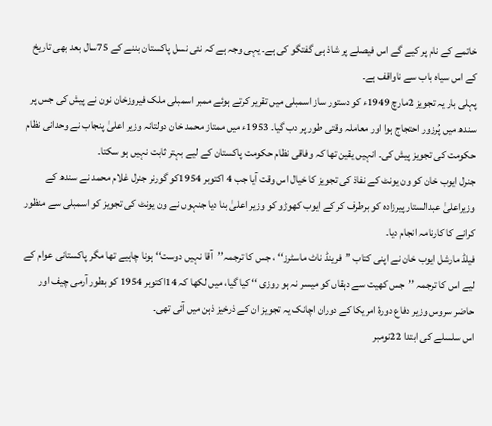خاتمے کے نام پر کیے گے اس فیصلے پر شاذ ہی گفتگو کی ہے۔ یہی وجہ ہے کہ نئی نسل پاکستان بننے کے 75سال بعد بھی تاریخ کے اس سیاہ باب سے ناواقف ہے۔
پہلی بار یہ تجویز 2مارچ 1949ء کو دستور ساز اسمبلی میں تقریر کرتے ہوئے ممبر اسمبلی ملک فیروزخان نون نے پیش کی جس پر سندھ میں پُرزور احتجاج ہوا اور معاملہ وقتی طور پر دب گیا۔ 1953ء میں ممتاز محمد خان دولتانہ وزیر اعلیٰ پنجاب نے وحدانی نظام حکومت کی تجویز پیش کی۔ انہیں یقین تھا کہ وفاقی نظام حکومت پاکستان کے لیے بہتر ثابت نہیں ہو سکتا۔
جنرل ایوب خان کو ون یونٹ کے نفاذ کی تجویز کا خیال اس وقت آیا جب 4 اکتوبر 1954کو گورنر جنرل غلام محمد نے سندھ کے وزیراعلیٰ عبدالستار پیرزادہ کو برطرف کر کے ایوب کھوڑو کو وزیر اعلیٰ بنا دیا جنہوں نے ون یونٹ کی تجویز کو اسمبلی سے منظور کرانے کا کارنامہ انجام دیا۔
فیلڈ مارشل ایوب خان نے اپنی کتاب ’’فرینڈ ناٹ ماسٹرز‘‘ ، جس کا ترجمہ’’آقا نہیں دوست‘‘ ہونا چاہیے تھا مگر پاکستانی عوام کے لیے اس کا ترجمہ ’’جس کھیت سے دہقاں کو میسر نہ ہو روزی ‘‘ کیا گیا، میں لکھا کہ 14اکتوبر 1954 کو بطور آرمی چیف اور حاضر سروس وزیر دفاع دورۂ امریکا کے دوران اچانک یہ تجویز ان کے ذرخیز ذہن میں آئی تھی۔
اس سلسلے کی ابتدا 22نومبر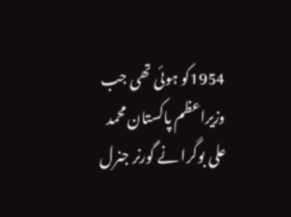1954کو ہوئی تھی جب وزیراعظم پاکستان محمد علی بوگرا نے گورنر جنرل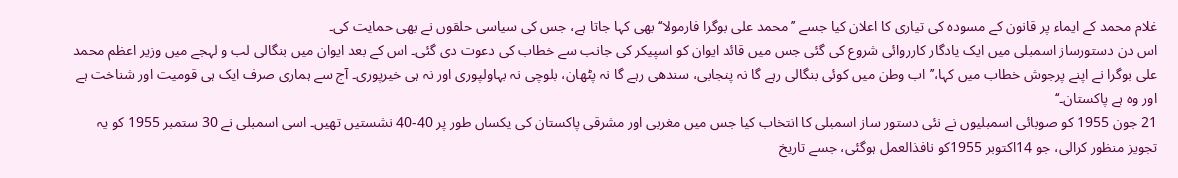غلام محمد کے ایماء پر قانون کے مسودہ کی تیاری کا اعلان کیا جسے ’’محمد علی بوگرا فارمولا‘‘ بھی کہا جاتا ہے، جس کی سیاسی حلقوں نے بھی حمایت کی۔
اس دن دستورساز اسمبلی میں ایک یادگار کارروائی شروع کی گئی جس میں قائد ایوان کو اسپیکر کی جانب سے خطاب کی دعوت دی گئی۔ اس کے بعد ایوان میں بنگالی لب و لہجے میں وزیر اعظم محمد علی بوگرا نے اپنے پرجوش خطاب میں کہا،’’اب وطن میں کوئی بنگالی رہے گا نہ پنجابی، سندھی رہے گا نہ پٹھان، بلوچی نہ بہاولپوری اور نہ ہی خیرپوری۔ آج سے ہماری صرف ایک ہی قومیت اور شناخت ہے اور وہ ہے پاکستان۔‘‘
21 جون 1955 کو صوبائی اسمبلیوں نے نئی دستور ساز اسمبلی کا انتخاب کیا جس میں مغربی اور مشرقی پاکستان کی یکساں طور پر 40-40 نشستیں تھیں۔ اسی اسمبلی نے 30 ستمبر 1955 کو یہ تجویز منظور کرالی، جو 14اکتوبر 1955کو نافذالعمل ہوگئی، جسے تاریخ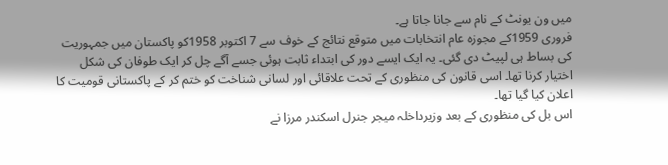میں ون یونٹ کے نام سے جانا جاتا ہے۔
فروری 1959کے مجوزہ عام انتخابات میں متوقع نتائج کے خوف سے 7 اکتوبر 1958کو پاکستان میں جمہوریت کی بساط ہی لپیٹ دی گئی۔ یہ ایک ایسے دور کی ابتداء ثابت ہوئی جسے آگے چل کر ایک طوفان کی شکل اختیار کرنا تھا۔ اسی قانون کی منظوری کے تحت علاقائی اور لسانی شناخت کو ختم کر کے پاکستانی قومیت کا اعلان کیا گیا تھا۔
اس بل کی منظوری کے بعد وزیرداخلہ میجر جنرل اسکندر مرزا نے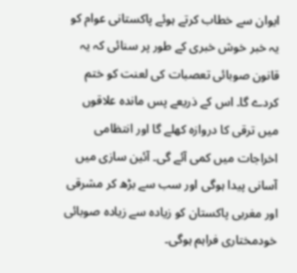ایوان سے خطاب کرتے ہوئے پاکستانی عوام کو یہ خبر خوش خبری کے طور پر سنائی کہ یہ قانون صوبائی تعصبات کی لعنت کو ختم کردے گا۔ اس کے ذریعے پس ماندہ علاقوں میں ترقی کا دروازہ کھلے گا اور انتظامی اخراجات میں کمی آئے گی۔ آئین سازی میں آسانی پیدا ہوگی اور سب سے بڑھ کر مشرقی اور مغربی پاکستان کو زیادہ سے زیادہ صوبائی خودمختاری فراہم ہوگی۔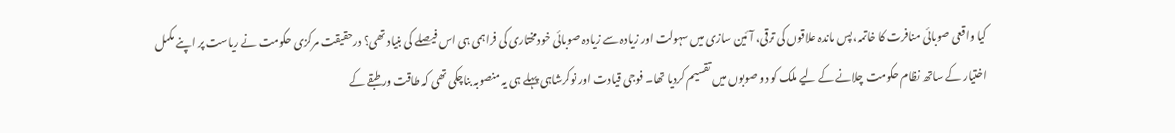کیا واقعی صوبائی منافرت کا خاتمہ، پس ماندہ علاقوں کی ترقی، آئین سازی میں سہولت اور زیادہ سے زیادہ صوبائی خودمختاری کی فراہمی ہی اس فیصلے کی بنیاد تھی؟ درحقیقت مرکزی حکومت نے ریاست پر اپنے مکمل اختیار کے ساتھ نظام حکومت چلانے کے لیے ملک کو دو صوبوں میں تقسیم کردیا تھا۔ فوجی قیادت اور نوکرشاہی پہلے ہی یہ منصوبہ بناچکی تھی کہ طاقت ور طبقے کے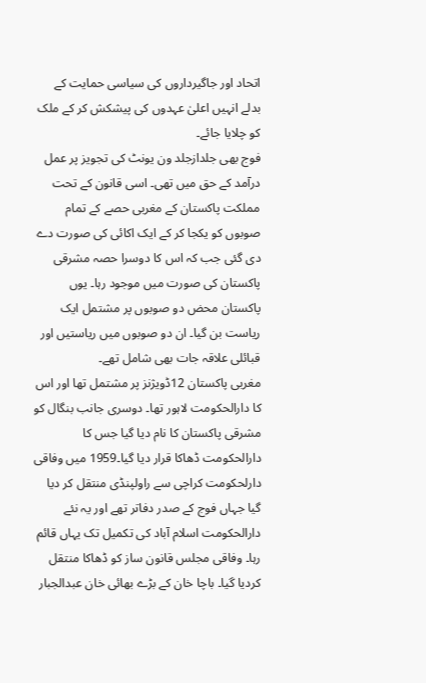اتحاد اور جاگیرداروں کی سیاسی حمایت کے بدلے انہیں اعلیٰ عہدوں کی پیشکش کر کے ملک کو چلایا جائے۔
فوج بھی جلدازجلد ون یونٹ کی تجویز پر عمل درآمد کے حق میں تھی۔ اسی قانون کے تحت مملکت پاکستان کے مغربی حصے کے تمام صوبوں کو یکجا کر کے ایک اکائی کی صورت دے دی گئی جب کہ اس کا دوسرا حصہ مشرقی پاکستان کی صورت میں موجود رہا۔ یوں پاکستان محض دو صوبوں پر مشتمل ایک ریاست بن گیا۔ ان دو صوبوں میں ریاستیں اور قبائلی علاقہ جات بھی شامل تھے۔
مغربی پاکستان 12ڈویژنز پر مشتمل تھا اور اس کا دارالحکومت لاہور تھا۔ دوسری جانب بنگال کو مشرقی پاکستان کا نام دیا گیا جس کا دارالحکومت ڈھاکا قرار دیا گیا۔1959 میں وفاقی دارلحکومت کراچی سے راولپنڈی منتقل کر دیا گیا جہاں فوج کے صدر دفاتر تھے اور یہ نئے دارالحکومت اسلام آباد کی تکمیل تک یہاں قائم رہا۔ وفاقی مجلس قانون ساز کو ڈھاکا منتقل کردیا گیا۔ باچا خان کے بڑے بھائی خان عبدالجبار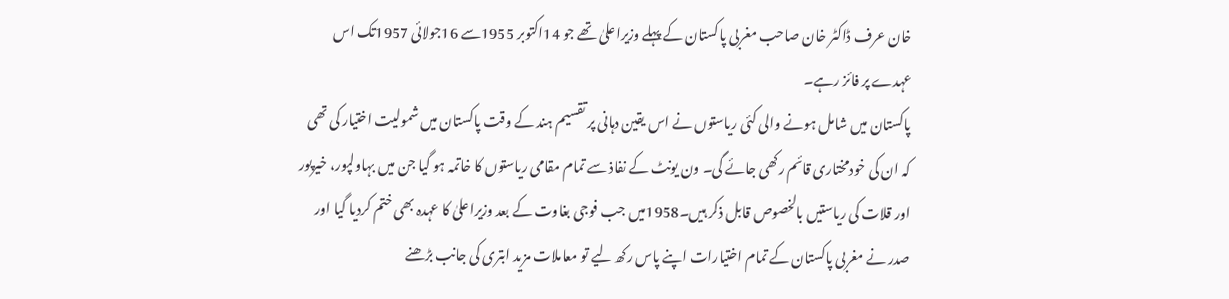خان عرف ڈاکٹر خان صاحب مغربی پاکستان کے پہلے وزیراعلیٰ تھے جو 14اکتوبر 1955سے 16جولائی 1957تک اس عہدے پر فائز رہے۔
پاکستان میں شامل ہونے والی کئی ریاستوں نے اس یقین دہانی پر تقسیم ہند کے وقت پاکستان میں شمولیت اختیار کی تھی کہ ان کی خودمختاری قائم رکھی جائے گی۔ ون یونٹ کے نفاذ سے تمام مقامی ریاستوں کا خاتمہ ہو گیا جن میں بہاولپور، خیرپور اور قلات کی ریاستیں بالخصوص قابل ذکر ہیں۔1958میں جب فوجی بغاوت کے بعد وزیراعلیٰ کا عہدہ بھی ختم کردیا گیا اور صدر نے مغربی پاکستان کے تمام اختیارات اپنے پاس رکھ لیے تو معاملات مزید ابتری کی جانب بڑھنے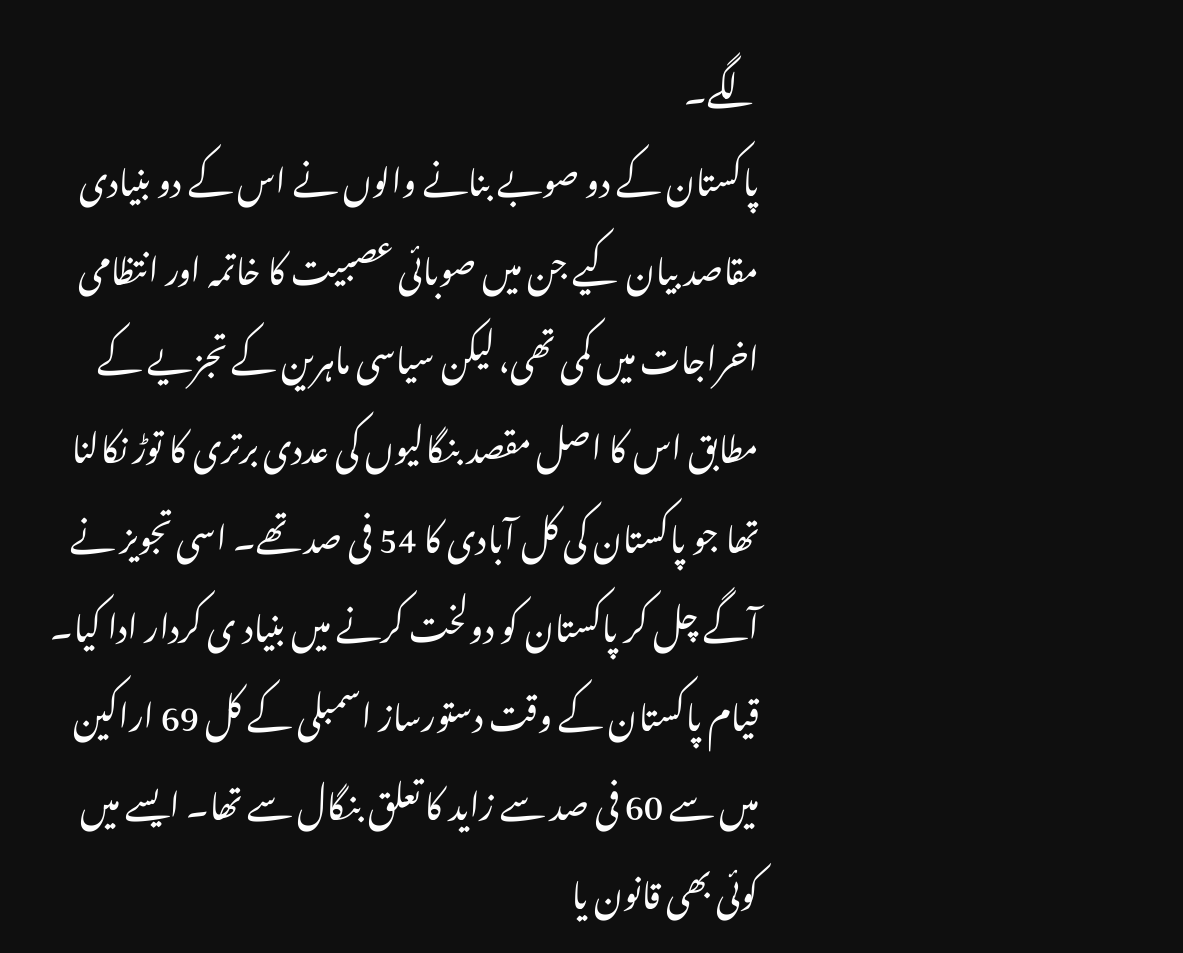لگے۔
پاکستان کے دو صوبے بنانے والوں نے اس کے دو بنیادی مقاصد بیان کیے جن میں صوبائی عصبیت کا خاتمہ اور انتظامی اخراجات میں کمی تھی، لیکن سیاسی ماہرین کے تجزیے کے مطابق اس کا اصل مقصد بنگالیوں کی عددی برتری کا توڑ نکالنا تھا جو پاکستان کی کل آبادی کا 54 فی صد تھے۔ اسی تجویز نے آگے چل کر پاکستان کو دولخت کرنے میں بنیاد ی کردار ادا کیا۔
قیام پاکستان کے وقت دستورساز اسمبلی کے کل 69 اراکین میں سے 60 فی صد سے زاید کا تعلق بنگال سے تھا۔ ایسے میں کوئی بھی قانون یا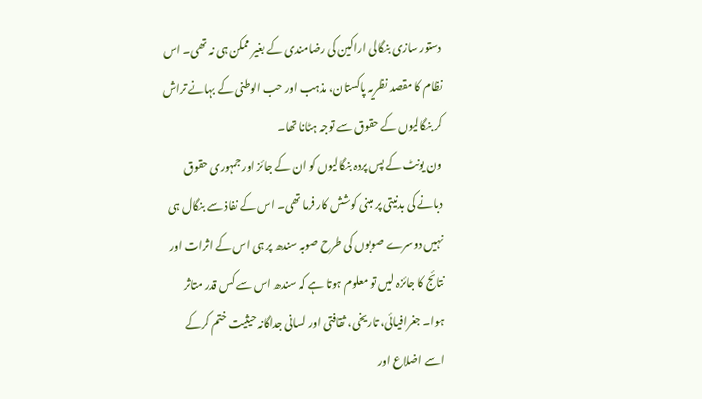دستور سازی بنگالی اراکین کی رضامندی کے بغیر ممکن ہی نہ تھی۔ اس نظام کا مقصد نظریہ پاکستان، مذہب اور حب الوطنی کے بہانے تراش کر بنگالیوں کے حقوق سے توجہ ہٹانا تھا۔
ون یونٹ کے پس پردہ بنگالیوں کو ان کے جائز اور جمہوری حقوق دبانے کی بدنیتی پر مبنی کوشش کار فرما تھی۔ اس کے نفاذ سے بنگال ہی نہیں دوسرے صوبوں کی طرح صوبہ سندھ پر ہی اس کے اثرات اور نتائج کا جائزہ لیں تو معلوم ہوتا ہے کہ سندھ اس سے کس قدر متاثر ہوا۔ جغرافیائی، تاریخی، ثقافتی اور لسانی جداگانہ حیثیت ختم کرکے اسے اضلاع اور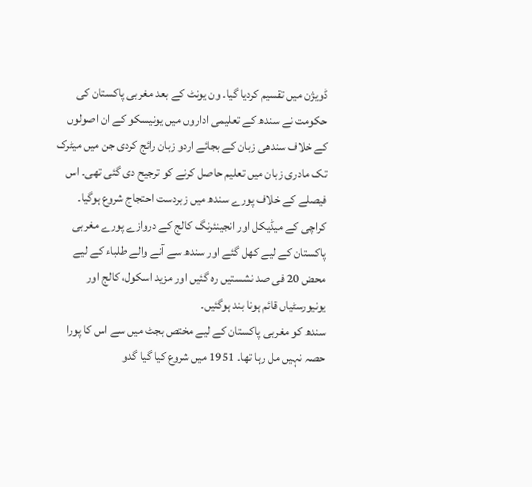ڈویژن میں تقسیم کردیا گیا۔ ون یونٹ کے بعد مغربی پاکستان کی حکومت نے سندھ کے تعلیمی اداروں میں یونیسکو کے ان اصولوں کے خلاف سندھی زبان کے بجائے اردو زبان رائج کردی جن میں میٹرک تک مادری زبان میں تعلیم حاصل کرنے کو ترجیح دی گئی تھی۔ اس فیصلے کے خلاف پورے سندھ میں زبردست احتجاج شروع ہوگیا۔
کراچی کے میڈیکل اور انجینئرنگ کالج کے دروازے پورے مغربی پاکستان کے لیے کھل گئے اور سندھ سے آنے والے طلباء کے لیے محض 20 فی صد نشستیں رہ گئیں اور مزید اسکول، کالج اور یونیورسٹیاں قائم ہونا بند ہوگئیں۔
سندھ کو مغربی پاکستان کے لیے مختص بجٹ میں سے اس کا پورا حصہ نہیں مل رہا تھا۔ 1951 میں شروع کیا گیا گدو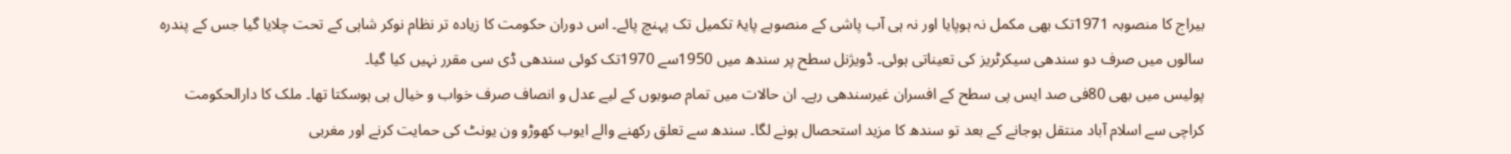بیراج کا منصوبہ 1971تک بھی مکمل نہ ہوپایا اور نہ ہی آب پاشی کے منصوبے پایۂ تکمیل تک پہنچ پائے۔ اس دوران حکومت کا زیادہ تر نظام نوکر شاہی کے تحت چلایا گیا جس کے پندرہ سالوں میں صرف دو سندھی سیکرٹریز کی تعیناتی ہوئی۔ ڈویژنل سطح پر سندھ میں 1950سے 1970تک کوئی سندھی ڈی سی مقرر نہیں کیا گیا۔
پولیس میں بھی 80فی صد ایس پی سطح کے افسران غیرسندھی رہے۔ ان حالات میں تمام صوبوں کے لیے عدل و انصاف صرف خواب و خیال ہی ہوسکتا تھا۔ ملک کا دارالحکومت کراچی سے اسلام آباد منتقل ہوجانے کے بعد تو سندھ کا مزید استحصال ہونے لگا۔ سندھ سے تعلق رکھنے والے ایوب کھوڑو ون یونٹ کی حمایت کرنے اور مغربی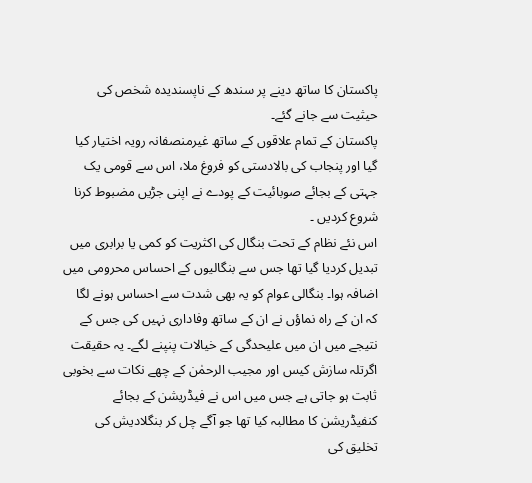پاکستان کا ساتھ دینے پر سندھ کے ناپسندیدہ شخص کی حیثیت سے جانے گئے۔
پاکستان کے تمام علاقوں کے ساتھ غیرمنصفانہ رویہ اختیار کیا گیا اور پنجاب کی بالادستی کو فروغ ملا، اس سے قومی یک جہتی کے بجائے صوبائیت کے پودے نے اپنی جڑیں مضبوط کرنا شروع کردیں ۔
اس نئے نظام کے تحت بنگال کی اکثریت کو کمی یا برابری میں تبدیل کردیا گیا تھا جس سے بنگالیوں کے احساس محرومی میں اضافہ ہوا۔ بنگالی عوام کو یہ بھی شدت سے احساس ہونے لگا کہ ان کے راہ نماؤں نے ان کے ساتھ وفاداری نہیں کی جس کے نتیجے میں ان میں علیحدگی کے خیالات پنپنے لگے۔ یہ حقیقت اگرتلہ سازش کیس اور مجیب الرحمٰن کے چھے نکات سے بخوبی ثابت ہو جاتی ہے جس میں اس نے فیڈریشن کے بجائے کنفیڈریشن کا مطالبہ کیا تھا جو آگے چل کر بنگلادیش کی تخلیق کی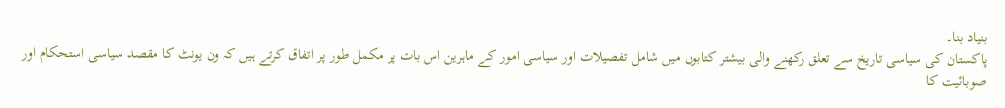بنیاد بنا۔
پاکستان کی سیاسی تاریخ سے تعلق رکھنے والی بیشتر کتابوں میں شامل تفصیلات اور سیاسی امور کے ماہرین اس بات پر مکمل طور پر اتفاق کرتے ہیں کہ ون یونٹ کا مقصد سیاسی استحکام اور صوبائیت کا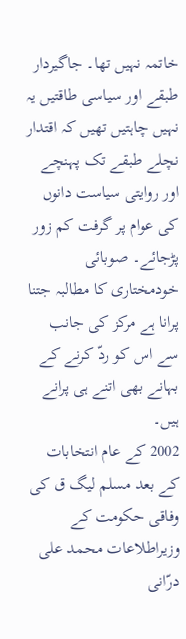خاتمہ نہیں تھا۔ جاگیردار طبقے اور سیاسی طاقتیں یہ نہیں چاہتیں تھیں کہ اقتدار نچلے طبقے تک پہنچے اور روایتی سیاست دانوں کی عوام پر گرفت کم زور پڑجائے۔ صوبائی خودمختاری کا مطالبہ جتنا پرانا ہے مرکز کی جانب سے اس کو ردّ کرنے کے بہانے بھی اتنے ہی پرانے ہیں۔
2002 کے عام انتخابات کے بعد مسلم لیگ ق کی وفاقی حکومت کے وزیراطلاعات محمد علی درّانی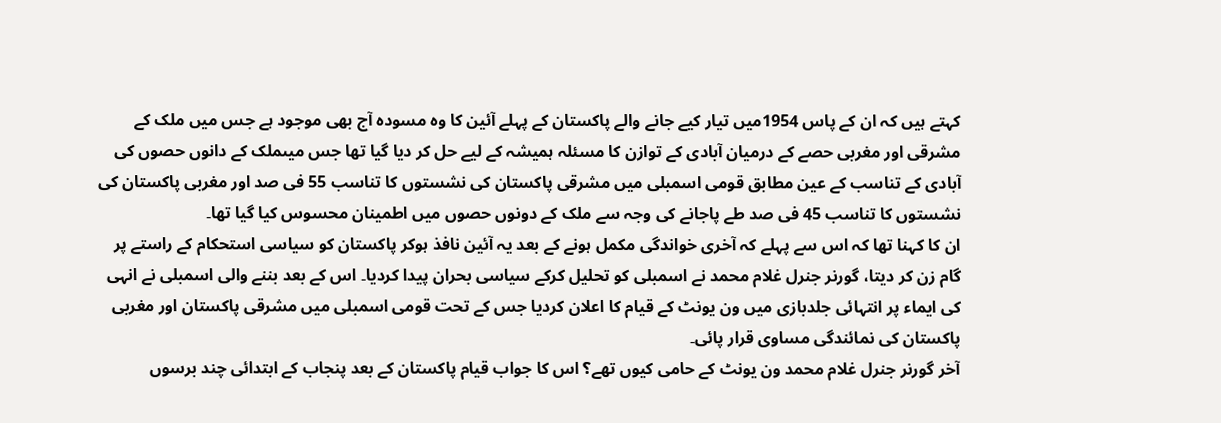کہتے ہیں کہ ان کے پاس 1954میں تیار کیے جانے والے پاکستان کے پہلے آئین کا وہ مسودہ آج بھی موجود ہے جس میں ملک کے مشرقی اور مغربی حصے کے درمیان آبادی کے توازن کا مسئلہ ہمیشہ کے لیے حل کر دیا گیا تھا جس میںملک کے دانوں حصوں کی آبادی کے تناسب کے عین مطابق قومی اسمبلی میں مشرقی پاکستان کی نشستوں کا تناسب 55 فی صد اور مغربی پاکستان کی نشستوں کا تناسب 45 فی صد طے پاجانے کی وجہ سے ملک کے دونوں حصوں میں اطمینان محسوس کیا گیا تھا۔
ان کا کہنا تھا کہ اس سے پہلے کہ آخری خواندگی مکمل ہونے کے بعد یہ آئین نافذ ہوکر پاکستان کو سیاسی استحکام کے راستے پر گام زن کر دیتا، گورنر جنرل غلام محمد نے اسمبلی کو تحلیل کرکے سیاسی بحران پیدا کردیا۔ اس کے بعد بننے والی اسمبلی نے انہی کی ایماء پر انتہائی جلدبازی میں ون یونٹ کے قیام کا اعلان کردیا جس کے تحت قومی اسمبلی میں مشرقی پاکستان اور مغربی پاکستان کی نمائندگی مساوی قرار پائی۔
آخر گورنر جنرل غلام محمد ون یونٹ کے حامی کیوں تھے؟ اس کا جواب قیام پاکستان کے بعد پنجاب کے ابتدائی چند برسوں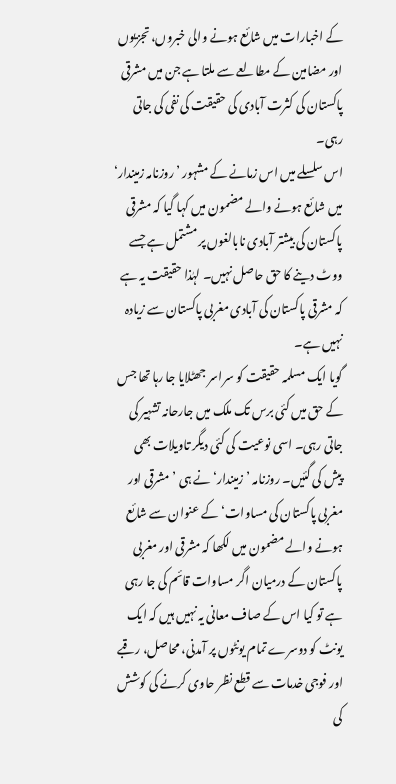کے اخبارات میں شائع ہونے والی خبروں، تجزیوں اور مضامین کے مطالعے سے ملتا ہے جن میں مشرقی پاکستان کی کثرت آبادی کی حقیقت کی نفی کی جاتی رہی۔
اس سلسلے میں اس زمانے کے مشہور ’روزنامہ زمیندار‘ میں شائع ہونے والے مضمون میں کہا گیا کہ مشرقی پاکستان کی بیشتر آبادی نابالغوں پر مشتمل ہے جسے ووٹ دینے کا حق حاصل نہیں۔ لہٰذا حقیقت یہ ہے کہ مشرقی پاکستان کی آبادی مغربی پاکستان سے زیادہ نہیں ہے۔
گویا ایک مسلمہ حقیقت کو سراسر جھٹلایا جا رہا تھا جس کے حق میں کئی برس تک ملک میں جارحانہ تشہیر کی جاتی رہی۔ اسی نوعیت کی کئی دیگر تاویلات بھی پیش کی گئیں۔ روزنامہ ’زمیندار‘ نے ہی ’مشرقی اور مغربی پاکستان کی مساوات‘ کے عنوان سے شائع ہونے والے مضمون میں لکھا کہ مشرقی اور مغربی پاکستان کے درمیان اگر مساوات قائم کی جا رہی ہے تو کیا اس کے صاف معانی یہ نہیں ہیں کہ ایک یونٹ کو دوسرے تمام یونٹوں پر آمدنی، محاصل، رقبے اور فوجی خدمات سے قطع نظر حاوی کرنے کی کوشش کی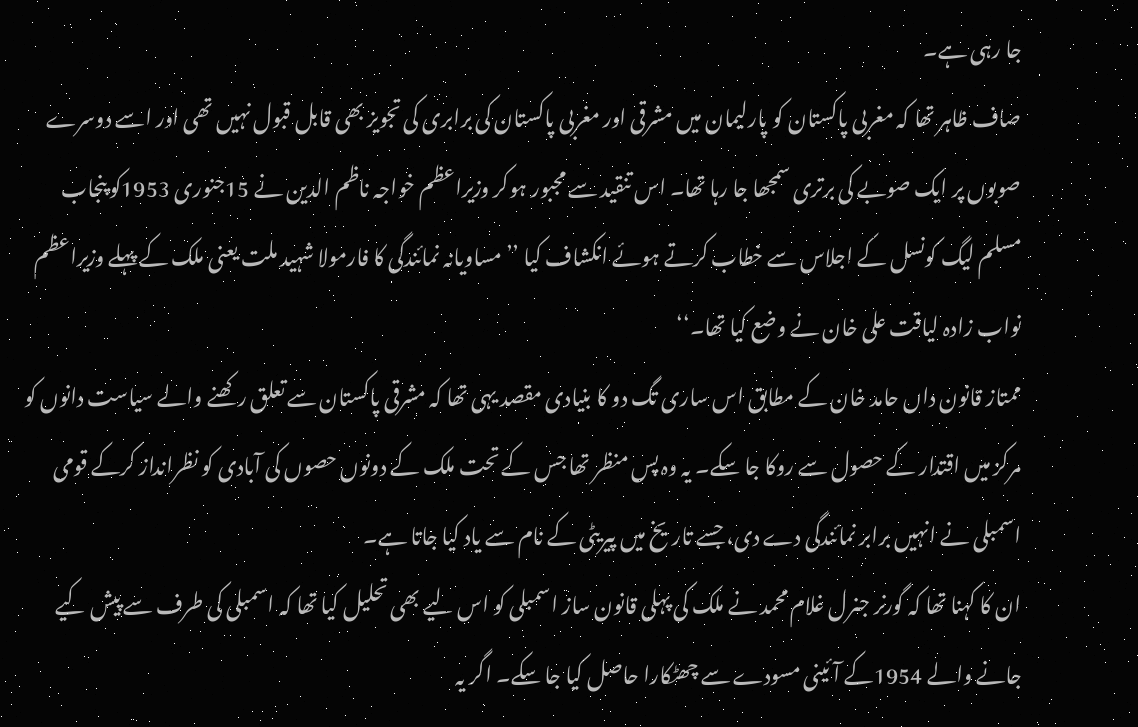جا رہی ہے۔
صاف ظاہر تھا کہ مغربی پاکستان کو پارلیمان میں مشرقی اور مغربی پاکستان کی برابری کی تجویز بھی قابل قبول نہیں تھی اور اسے دوسرے صوبوں پر ایک صوبے کی برتری سمجھا جا رہا تھا۔ اس تنقید سے مجبور ہوکر وزیراعظم خواجہ ناظم الدین نے 15جنوری 1953کو پنجاب مسلم لیگ کونسل کے اجلاس سے خطاب کرتے ہوئے انکشاف کیا ’’مساویانہ نمائندگی کا فارمولا شہید ملت یعنی ملک کے پہلے وزیراعظم نواب زادہ لیاقت علی خان نے وضع کیا تھا۔‘‘
ممتاز قانون داں حامد خان کے مطابق اس ساری تگ دو کا بنیادی مقصد یہی تھا کہ مشرقی پاکستان سے تعلق رکھنے والے سیاست دانوں کو مرکز میں اقتدار کے حصول سے روکا جا سکے۔ یہ وہ پس منظر تھا جس کے تحت ملک کے دونوں حصوں کی آبادی کو نظرانداز کرکے قومی اسمبلی نے انہیں برابر نمائندگی دے دی، جسے تاریخ میں پیریٹی کے نام سے یاد کیا جاتا ہے۔
ان کا کہنا تھا کہ گورنر جنرل غلام محمد نے ملک کی پہلی قانون ساز اسمبلی کو اس لیے بھی تحلیل کیا تھا کہ اسمبلی کی طرف سے پیش کیے جانے والے 1954کے آئینی مسودے سے چھٹکارا حاصل کیا جا سکے۔ اگر یہ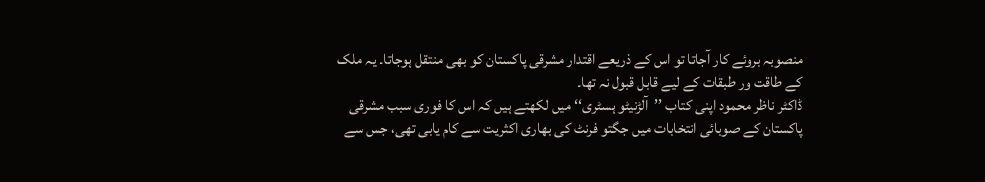منصوبہ بروئے کار آجاتا تو اس کے ذریعے اقتدار مشرقی پاکستان کو بھی منتقل ہوجاتا۔ یہ ملک کے طاقت ور طبقات کے لیے قابل قبول نہ تھا۔
ڈاکٹر ناظر محمود اپنی کتاب ’’آلڑنیٹو ہسٹری‘‘ میں لکھتے ہیں کہ اس کا فوری سبب مشرقی پاکستان کے صوبائی انتخابات میں جگتو فرنٹ کی بھاری اکثریت سے کام یابی تھی، جس سے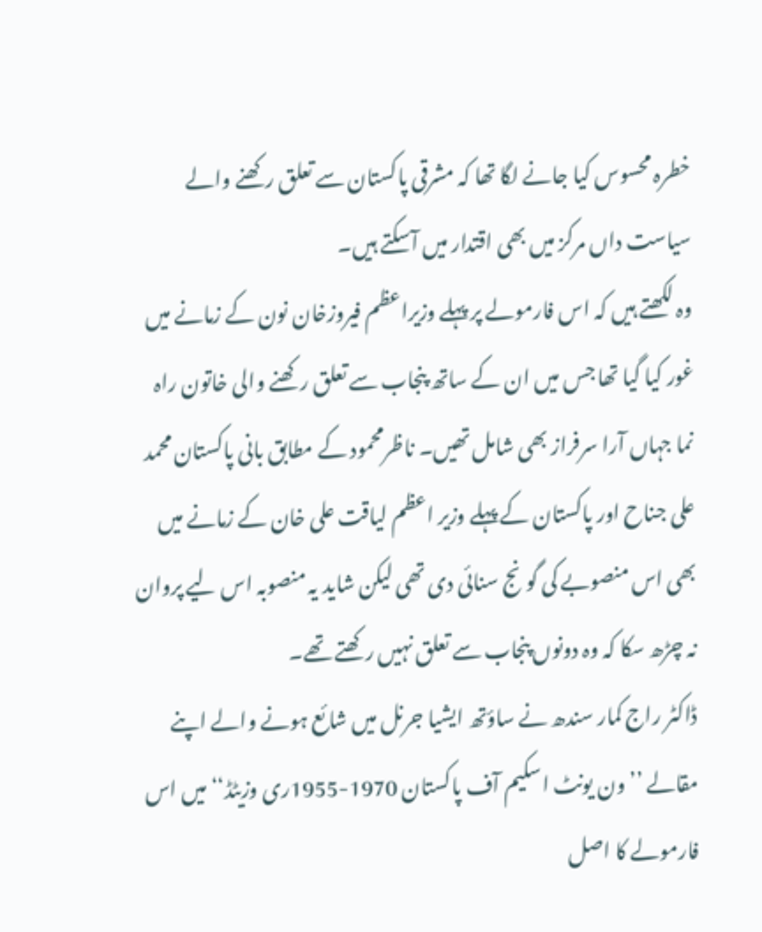خطرہ محسوس کیا جانے لگا تھا کہ مشرقی پاکستان سے تعلق رکھنے والے سیاست داں مرکز میں بھی اقتدار میں آسکتے ہیں۔
وہ لکھتے ہیں کہ اس فارمولے پر پہلے وزیراعظم فیروزخان نون کے زمانے میں غور کیا گیا تھا جس میں ان کے ساتھ پنجاب سے تعلق رکھنے والی خاتون راہ نما جہاں آرا سرفراز بھی شامل تھیں۔ ناظرمحمود کے مطابق بانی پاکستان محمد علی جناح اور پاکستان کے پہلے وزیر اعظم لیاقت علی خان کے زمانے میں بھی اس منصوبے کی گونج سنائی دی تھی لیکن شاید یہ منصوبہ اس لیے پروان نہ چڑھ سکا کہ وہ دونوں پنجاب سے تعلق نہیں رکھتے تھے۔
ڈاکٹر راج کمار سندھ نے ساؤتھ ایشیا جرنل میں شائع ہونے والے اپنے مقالے ’’ون یونٹ اسکیم آف پاکستان 1970-1955ری وزیٹڈ‘‘ میں اس فارمولے کا اصل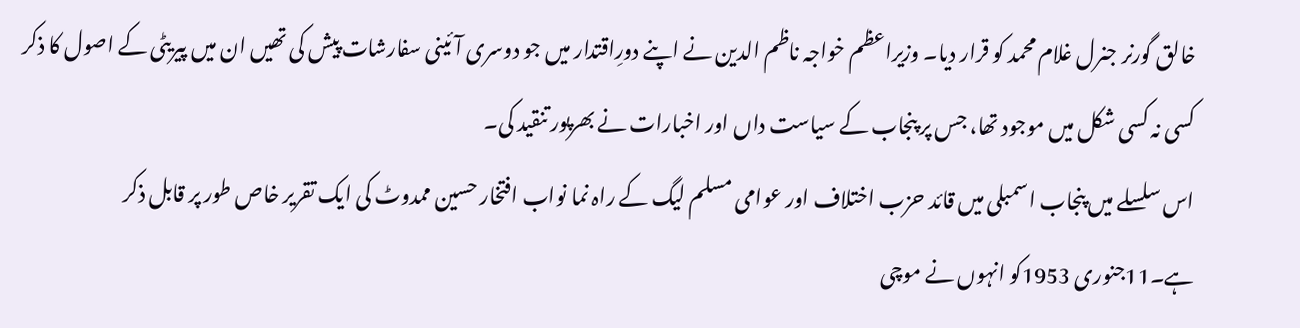خالق گورنر جنرل غلام محمد کو قرار دیا۔ وزیراعظم خواجہ ناظم الدین نے اپنے دورِاقتدار میں جو دوسری آئینی سفارشات پیش کی تھیں ان میں پیریٹی کے اصول کا ذکر کسی نہ کسی شکل میں موجود تھا، جس پر پنجاب کے سیاست داں اور اخبارات نے بھرپور تنقید کی۔
اس سلسلے میں پنجاب اسمبلی میں قائد حزب اختلاف اور عوامی مسلم لیگ کے راہ نما نواب افتخار حسین ممدوٹ کی ایک تقریر خاص طور پر قابل ذکر ہے۔11جنوری 1953کو انہوں نے موچی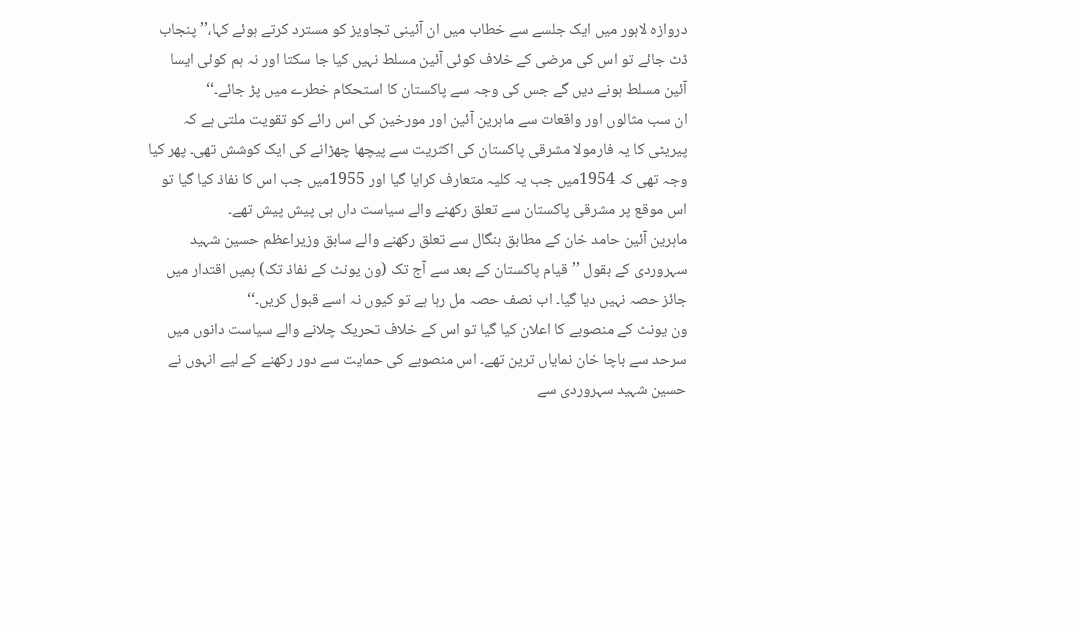دروازہ لاہور میں ایک جلسے سے خطاب میں ان آئینی تجاویز کو مسترد کرتے ہوئے کہا،’’پنجاب ڈٹ جائے تو اس کی مرضی کے خلاف کوئی آئین مسلط نہیں کیا جا سکتا اور نہ ہم کوئی ایسا آئین مسلط ہونے دیں گے جس کی وجہ سے پاکستان کا استحکام خطرے میں پڑ جائے۔‘‘
ان سب مثالوں اور واقعات سے ماہرین آئین اور مورخین کی اس رائے کو تقویت ملتی ہے کہ پیریٹی کا یہ فارمولا مشرقی پاکستان کی اکثریت سے پیچھا چھڑانے کی ایک کوشش تھی۔ پھر کیا وجہ تھی کہ 1954میں جب یہ کلیہ متعارف کرایا گیا اور 1955میں جب اس کا نفاذ کیا گیا تو اس موقع پر مشرقی پاکستان سے تعلق رکھنے والے سیاست داں ہی پیش پیش تھے۔
ماہرین آئین حامد خان کے مطابق بنگال سے تعلق رکھنے والے سابق وزیراعظم حسین شہید سہروردی کے بقول ’’قیام پاکستان کے بعد سے آج تک (ون یونٹ کے نفاذ تک) ہمیں اقتدار میں جائز حصہ نہیں دیا گیا۔ اب نصف حصہ مل رہا ہے تو کیوں نہ اسے قبول کریں۔‘‘
ون یونٹ کے منصوبے کا اعلان کیا گیا تو اس کے خلاف تحریک چلانے والے سیاست دانوں میں سرحد سے باچا خان نمایاں ترین تھے۔ اس منصوبے کی حمایت سے دور رکھنے کے لیے انہوں نے حسین شہید سہروردی سے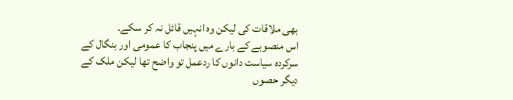بھی ملاقات کی لیکن وہ انہیں قائل نہ کر سکے۔
اس منصوبے کے بارے میں پنجاب کا عمومی اور بنگال کے سرکردہ سیاست دانوں کا ردعمل تو واضح تھا لیکن ملک کے دیگر حصوں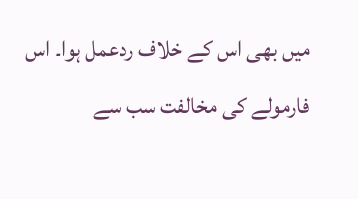میں بھی اس کے خلاف ردعمل ہوا۔ اس فارمولے کی مخالفت سب سے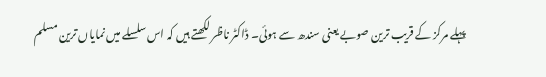پہلے مرکز کے قریب ترین صوبے یعنی سندھ سے ہوئی۔ ڈاکٹر ناظر لکھتے ہیں کہ اس سلسلے میں نمایاں ترین مسلم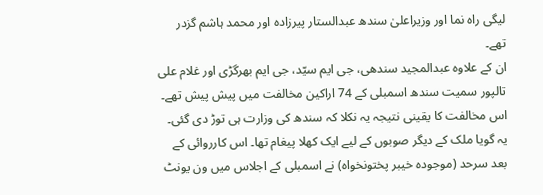لیگی راہ نما اور وزیراعلیٰ سندھ عبدالستار پیرزادہ اور محمد ہاشم گزدر تھے۔
ان کے علاوہ عبدالمجید سندھی، جی ایم سیّد، جی ایم بھرگڑی اور غلام علی تالپور سمیت سندھ اسمبلی کے 74 اراکین مخالفت میں پیش پیش تھے۔ اس مخالفت کا یقینی نتیجہ یہ نکلا کہ سندھ کی وزارت ہی توڑ دی گئی۔ یہ گویا ملک کے دیگر صوبوں کے لیے ایک کھلا پیغام تھا۔ اس کارروائی کے بعد سرحد (موجودہ خیبر پختونخواہ) نے اسمبلی کے اجلاس میں ون یونٹ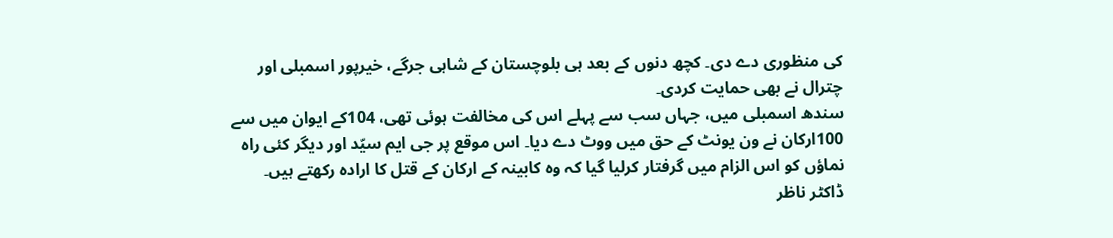کی منظوری دے دی۔ کچھ دنوں کے بعد ہی بلوچستان کے شاہی جرگے، خیرپور اسمبلی اور چترال نے بھی حمایت کردی۔
سندھ اسمبلی میں، جہاں سب سے پہلے اس کی مخالفت ہوئی تھی، 104کے ایوان میں سے 100ارکان نے ون یونٹ کے حق میں ووٹ دے دیا۔ اس موقع پر جی ایم سیّد اور دیگر کئی راہ نماؤں کو اس الزام میں گرفتار کرلیا گیا کہ وہ کابینہ کے ارکان کے قتل کا ارادہ رکھتے ہیں۔
ڈاکٹر ناظر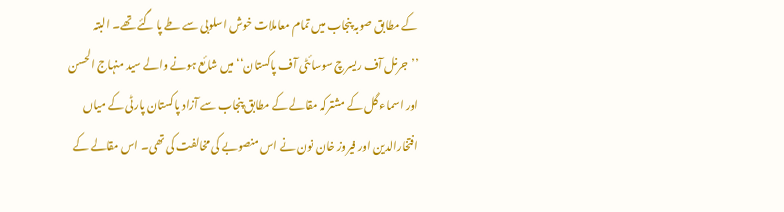کے مطابق صوبہ پنجاب میں تمام معاملات خوش اسلوبی سے طے پا گئے تھے۔ البتہ ’’جرنل آف ریسرچ سوسائٹی آف پاکستان‘‘ میں شائع ہونے والے سید منہاج الحسن اور اسماء گل کے مشترکہ مقالے کے مطابق پنجاب سے آزاد پاکستان پارٹی کے میاں افتخارالدین اور فیروز خان نون نے اس منصوبے کی مخالفت کی تھی۔ اس مقالے کے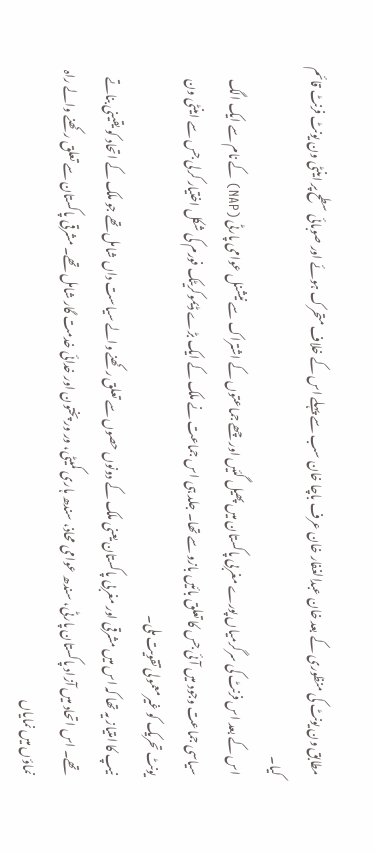مطابق ون یونٹ کی منظوری کے بعد خان عبدالغفار خان عرف باچا خان سب سے پہلے اس کے خلاف متحرک ہوئے اور صوبائی سطح پر اینٹی ون یونٹ فرنٹ قائم کیا۔
اس کے بعد اس فرنٹ کی سرگرمیاں پورے مغربی پاکستان میں پھیل گئیں اور چھے جماعتوں کے اشتراک سے نیشنل عوامی پارٹی (NAP) کے نام سے ایک الگ سیاسی جماعت وجود میں آئی جس کا تعلق بائیں بازو سے تھا۔ جلد ہی اس جماعت نے ملک کے ایک بڑے ڈیموکریٹک فورم کی شکل اختیار کرلی جس سے اینٹی ون یونٹ تحریک کو غیرمعمولی تقویت ملی۔
نیپ کا امتیاز یہ تھا کہ اس میں مشرقی اور مغربی پاکستان یعنی ملک کے دونوں حصوں سے تعلق رکھنے والے سیاست داں شامل تھے جو ملک کے اتحاد کو یقینی بناتے تھے۔ اس اتحاد میں آزاد پاکستان پارٹی، سندھ عوامی محاذ، سندھ ہاری کمیٹی، ور ور پختون اور خدائی خدمت گار شامل تھے۔ مشرقی پاکستان سے تعلق رکھنے والے راہ نماؤں میں نمایاں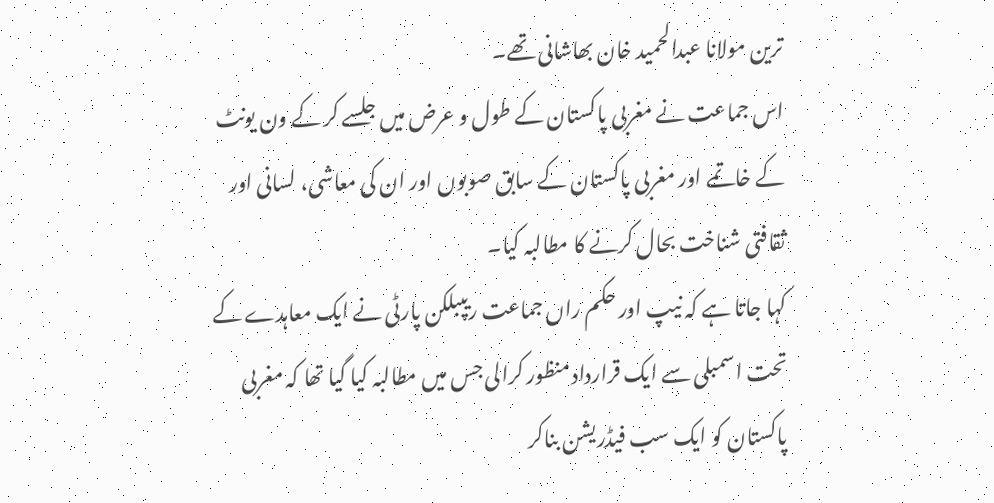ترین مولانا عبدالحمید خان بھاشانی تھے۔
اس جماعت نے مغربی پاکستان کے طول و عرض میں جلسے کر کے ون یونٹ کے خاتمے اور مغربی پاکستان کے سابق صوبوں اور ان کی معاشی، لسانی اور ثقافتی شناخت بحال کرنے کا مطالبہ کیا۔
کہا جاتا ہے کہ نیپ اور حکم راں جماعت ریپبلکن پارٹی نے ایک معاہدے کے تحت اسمبلی سے ایک قرارداد منظور کرالی جس میں مطالبہ کیا گیا تھا کہ مغربی پاکستان کو ایک سب فیڈریشن بناکر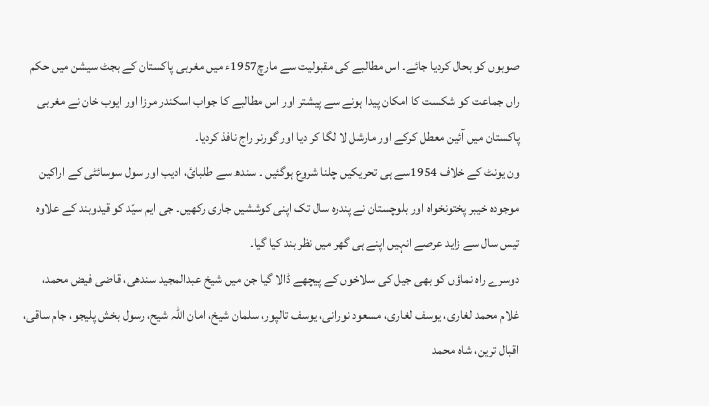صوبوں کو بحال کردیا جائے۔ اس مطالبے کی مقبولیت سے مارچ1957ء میں مغربی پاکستان کے بجٹ سیشن میں حکم راں جماعت کو شکست کا امکان پیدا ہونے سے پیشتر اور اس مطالبے کا جواب اسکندر مرزا اور ایوب خان نے مغربی پاکستان میں آئین معطل کرکے اور مارشل لا لگا کر دیا اور گورنر راج نافذ کردیا۔
ون یونٹ کے خلاف 1954سے ہی تحریکیں چلنا شروع ہوگئیں ۔ سندھ سے طلبائ، ادیب اور سول سوسائٹی کے اراکین موجودہ خیبر پختونخواہ اور بلوچستان نے پندرہ سال تک اپنی کوششیں جاری رکھیں۔ جی ایم سیّد کو قیدوبند کے علاوہ تیس سال سے زاید عرصے انہیں اپنے ہی گھر میں نظر بند کیا گیا۔
دوسرے راہ نماؤں کو بھی جیل کی سلاخوں کے پیچھے ڈالا گیا جن میں شیخ عبدالمجید سندھی، قاضی فیض محمد، غلام محمد لغاری، یوسف لغاری، مسعود نورانی، یوسف تالپور، سلمان شیخ، امان اللہ شیح، رسول بخش پلیجو، جام ساقی، اقبال ترین، شاہ محمد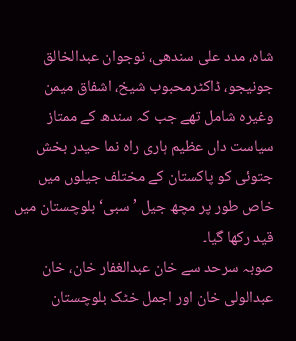شاہ، مدد علی سندھی، نوجوان عبدالخالق جونیجو، ڈاکٹرمحبوب شیخ، اشفاق میمن وغیرہ شامل تھے جب کہ سندھ کے ممتاز سیاست داں عظیم ہاری راہ نما حیدر بخش جتوئی کو پاکستان کے مختلف جیلوں میں خاص طور پر مچھ جیل ’سبی‘ بلوچستان میں قید رکھا گیا۔
صوبہ سرحد سے خان عبدالغفار خان، خان عبدالولی خان اور اجمل خٹک بلوچستان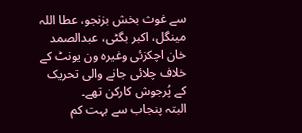سے غوث بخش بزنجو، عطا اللہ مینگل، اکبر بگٹی، عبدالصمد خان اچکزئی وغیرہ ون یونٹ کے خلاف چلائی جانے والی تحریک کے پُرجوش کارکن تھے۔
البتہ پنجاب سے بہت کم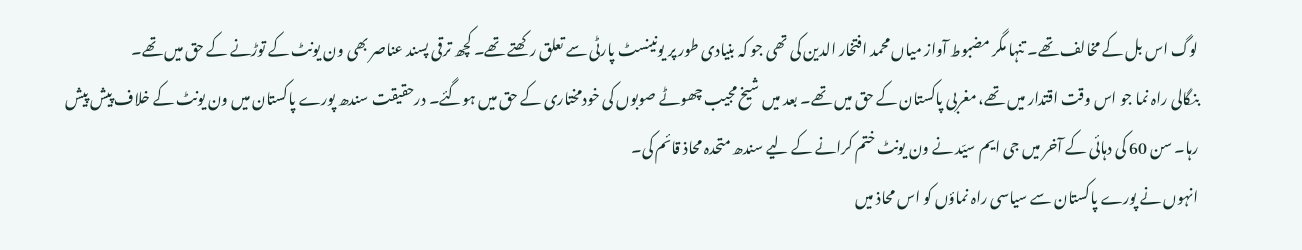لوگ اس بل کے مخالف تھے۔ تنہا مگر مضبوط آواز میاں محمد افتخار الدین کی تھی جو کہ بنیادی طور پر یونینسٹ پارٹی سے تعلق رکھتے تھے۔ کچھ ترقی پسند عناصر بھی ون یونٹ کے توڑنے کے حق میں تھے۔
بنگالی راہ نما جو اس وقت اقتدار میں تھے، مغربی پاکستان کے حق میں تھے۔ بعد میں شیخ مجیب چھوٹے صوبوں کی خودمختاری کے حق میں ہوگئے۔ درحقیقت سندھ پورے پاکستان میں ون یونٹ کے خلاف پیش پیش رہا۔ سن 60 کی دہائی کے آخر میں جی ایم سیّد نے ون یونٹ ختم کرانے کے لیے سندھ متحدہ محاذ قائم کی۔
انہوں نے پورے پاکستان سے سیاسی راہ نماؤں کو اس محاذ میں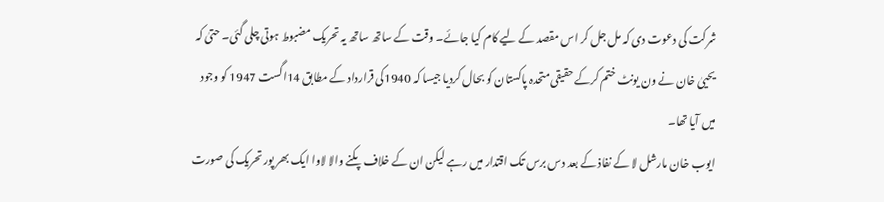شرکت کی دعوت دی کہ مل جل کر اس مقصد کے لیے کام کیا جائے۔ وقت کے ساتھ ساتھ یہ تحریک مضبوط ہوتی چلی گئی۔ حتیٰ کہ یحییٰ خان نے ون یونٹ ختم کرکے حقیقی متحدہ پاکستان کو بحال کردیا جیسا کہ 1940کی قرارداد کے مطابق 14اگست 1947 کو وجود میں آیا تھا۔
ایوب خان مارشل لا کے نفاذ کے بعد دس برس تک اقتدار میں رہے لیکن ان کے خلاف پکنے والا لاوا ایک بھر پور تحریک کی صورت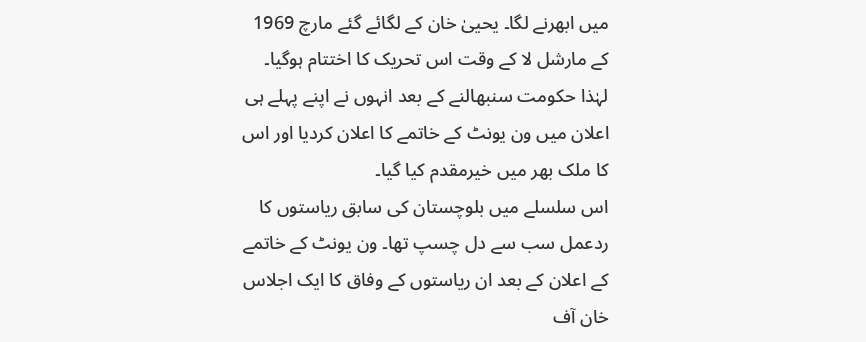میں ابھرنے لگا۔ یحییٰ خان کے لگائے گئے مارچ 1969 کے مارشل لا کے وقت اس تحریک کا اختتام ہوگیا۔ لہٰذا حکومت سنبھالنے کے بعد انہوں نے اپنے پہلے ہی اعلان میں ون یونٹ کے خاتمے کا اعلان کردیا اور اس کا ملک بھر میں خیرمقدم کیا گیا۔
اس سلسلے میں بلوچستان کی سابق ریاستوں کا ردعمل سب سے دل چسپ تھا۔ ون یونٹ کے خاتمے کے اعلان کے بعد ان ریاستوں کے وفاق کا ایک اجلاس خان آف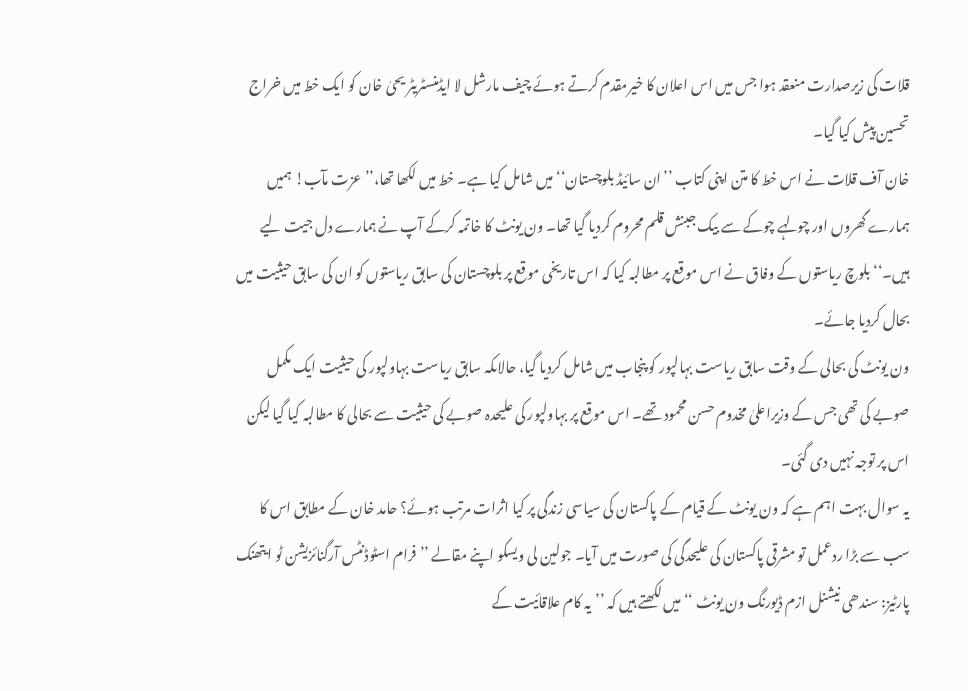قلات کی زیرصدارت منعقد ہوا جس میں اس اعلان کا خیرمقدم کرتے ہوئے چیف مارشل لا ایڈمنسٹریٹر یحیٰ خان کو ایک خط میں خراج تحسین پیش کیا گیا۔
خان آف قلات نے اس خط کا متن اپنی کتاب ’’ان سائیڈ بلوچستان‘‘ میں شامل کیا ہے۔ خط میں لکھا تھا،’’عزت مآب! ہمیں ہمارے گھروں اور چولہے چوکے سے بیک جبنش قلم محروم کردیا گیا تھا۔ ون یونٹ کا خاتمہ کرکے آپ نے ہمارے دل جیت لیے ہیں۔‘‘ بلوچ ریاستوں کے وفاق نے اس موقع پر مطالبہ کیا کہ اس تاریخی موقع پر بلوچستان کی سابق ریاستوں کو ان کی سابق حیثیت میں بحال کردیا جائے۔
ون یونٹ کی بحالی کے وقت سابق ریاست بہالپور کو پنجاب میں شامل کردیا گیا، حالاںکہ سابق ریاست بہاولپور کی حیثیت ایک مکمل صوبے کی تھی جس کے وزیراعلیٰ مخدوم حسن محمود تھے۔ اس موقع پر بہاولپور کی علیحدہ صوبے کی حیثیت سے بحالی کا مطالبہ کیا گیا لیکن اس پر توجہ نہیں دی گئی۔
یہ سوال بہت اہم ہے کہ ون یونٹ کے قیام کے پاکستان کی سیاسی زندگی پر کیا اثرات مرتب ہوئے؟ حامد خان کے مطابق اس کا سب سے بڑا ردعمل تو مشرقی پاکستان کی علیحدگی کی صورت میں آیا۔ جولین لی ویسکو اپنے مقالے ’’فرام اسٹوڈنٹس آرگنائزیشن ٹو ایتھنک پارٹیز: سندھی نیشنل ازم ڈیورنگ ون یونٹ ‘‘ میں لکھتے ہیں کہ ’’یہ کام علاقائیت کے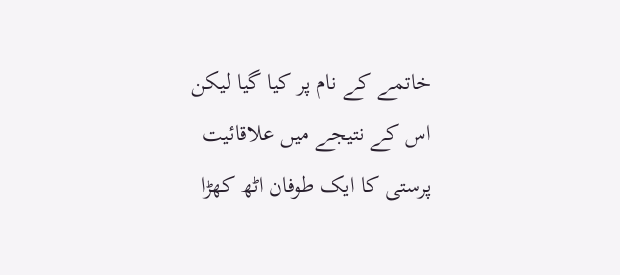خاتمے کے نام پر کیا گیا لیکن اس کے نتیجے میں علاقائیت پرستی کا ایک طوفان اٹھ کھڑا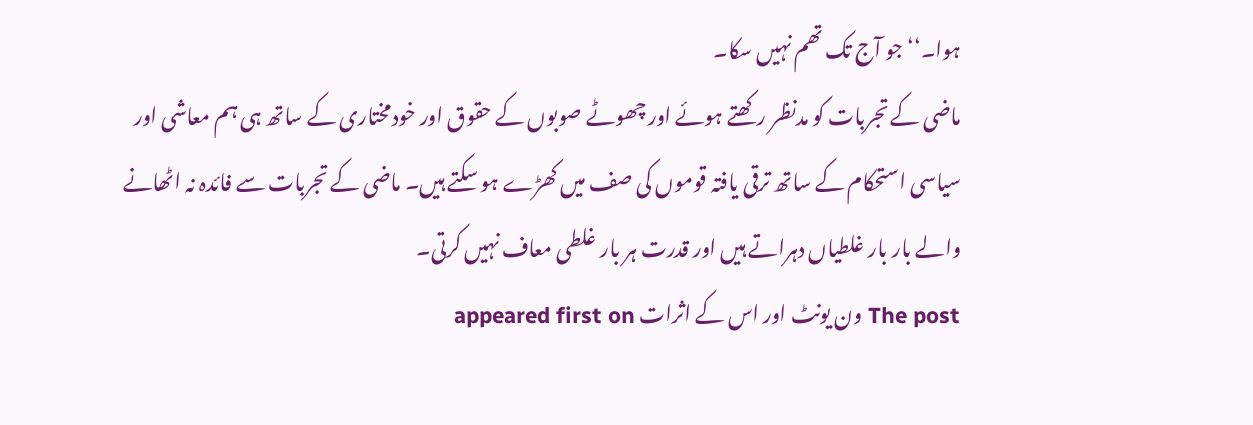ہوا۔‘‘ جو آج تک تھم نہیں سکا۔
ماضی کے تجربات کو مدنظر رکھتے ہوئے اور چھوٹے صوبوں کے حقوق اور خودمختاری کے ساتھ ہی ہم معاشی اور سیاسی استحکام کے ساتھ ترقی یافتہ قوموں کی صف میں کھڑے ہو سکتے ہیں۔ ماضی کے تجربات سے فائدہ نہ اٹھانے والے بار بار غلطیاں دہراتے ہیں اور قدرت ہر بار غلطی معاف نہیں کرتی۔
The post ون یونٹ اور اس کے اثرات appeared first on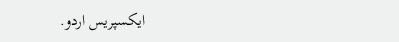ایکسپریس اردو.